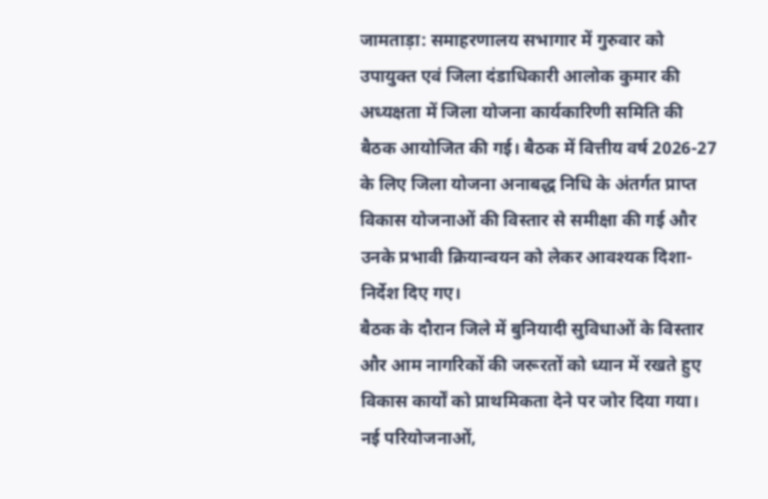जामताड़ा: समाहरणालय सभागार में गुरुवार को उपायुक्त एवं जिला दंडाधिकारी आलोक कुमार की अध्यक्षता में जिला योजना कार्यकारिणी समिति की बैठक आयोजित की गई। बैठक में वित्तीय वर्ष 2026-27 के लिए जिला योजना अनाबद्ध निधि के अंतर्गत प्राप्त विकास योजनाओं की विस्तार से समीक्षा की गई और उनके प्रभावी क्रियान्वयन को लेकर आवश्यक दिशा-निर्देश दिए गए।
बैठक के दौरान जिले में बुनियादी सुविधाओं के विस्तार और आम नागरिकों की जरूरतों को ध्यान में रखते हुए विकास कार्यों को प्राथमिकता देने पर जोर दिया गया। नई परियोजनाओं,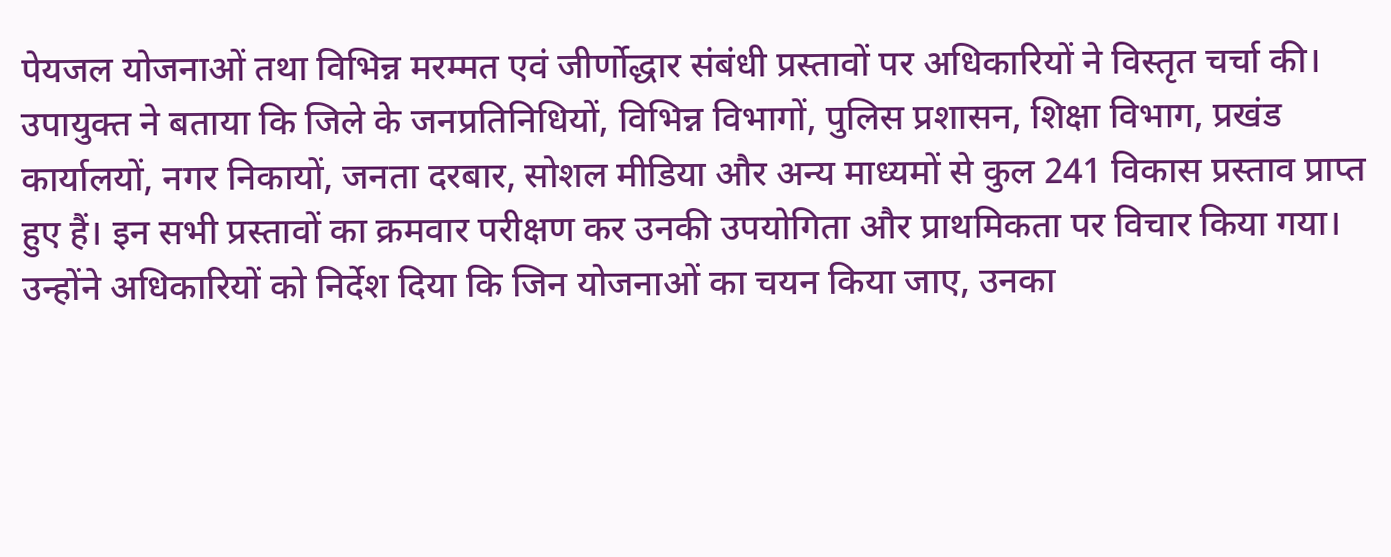पेयजल योजनाओं तथा विभिन्न मरम्मत एवं जीर्णोद्धार संबंधी प्रस्तावों पर अधिकारियों ने विस्तृत चर्चा की।
उपायुक्त ने बताया कि जिले के जनप्रतिनिधियों, विभिन्न विभागों, पुलिस प्रशासन, शिक्षा विभाग, प्रखंड कार्यालयों, नगर निकायों, जनता दरबार, सोशल मीडिया और अन्य माध्यमों से कुल 241 विकास प्रस्ताव प्राप्त हुए हैं। इन सभी प्रस्तावों का क्रमवार परीक्षण कर उनकी उपयोगिता और प्राथमिकता पर विचार किया गया।
उन्होंने अधिकारियों को निर्देश दिया कि जिन योजनाओं का चयन किया जाए, उनका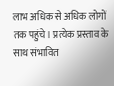लाभ अधिक से अधिक लोगों तक पहुंचे। प्रत्येक प्रस्ताव के साथ संभावित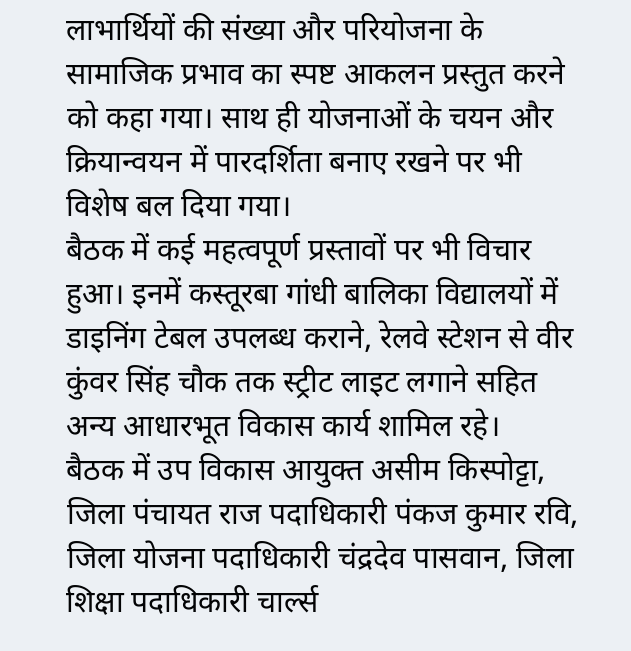लाभार्थियों की संख्या और परियोजना के सामाजिक प्रभाव का स्पष्ट आकलन प्रस्तुत करने को कहा गया। साथ ही योजनाओं के चयन और क्रियान्वयन में पारदर्शिता बनाए रखने पर भी विशेष बल दिया गया।
बैठक में कई महत्वपूर्ण प्रस्तावों पर भी विचार हुआ। इनमें कस्तूरबा गांधी बालिका विद्यालयों में डाइनिंग टेबल उपलब्ध कराने, रेलवे स्टेशन से वीर कुंवर सिंह चौक तक स्ट्रीट लाइट लगाने सहित अन्य आधारभूत विकास कार्य शामिल रहे।
बैठक में उप विकास आयुक्त असीम किस्पोट्टा, जिला पंचायत राज पदाधिकारी पंकज कुमार रवि, जिला योजना पदाधिकारी चंद्रदेव पासवान, जिला शिक्षा पदाधिकारी चार्ल्स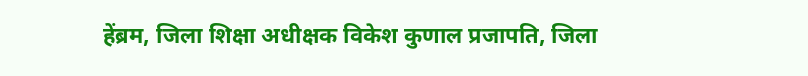हेंब्रम, जिला शिक्षा अधीक्षक विकेश कुणाल प्रजापति, जिला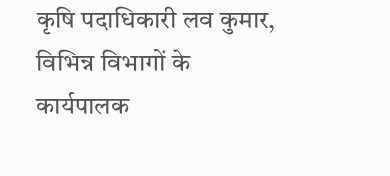कृषि पदाधिकारी लव कुमार, विभिन्न विभागों के कार्यपालक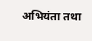अभियंता तथा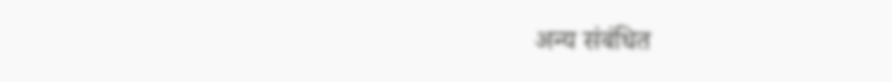अन्य संबंधित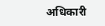अधिकारी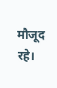मौजूद रहे।